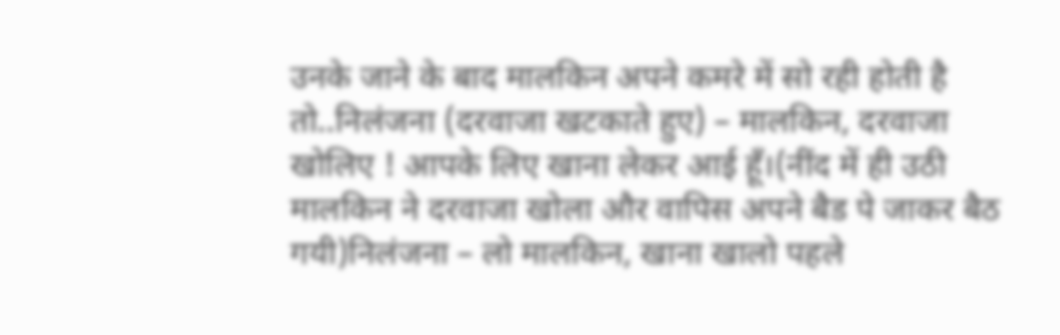उनके जाने के बाद मालकिन अपने कमरे में सो रही होती है तो..निलंजना (दरवाजा खटकाते हुए) – मालकिन, दरवाजा खोलिए ! आपके लिए खाना लेकर आई हूँ।(नींद में ही उठी मालकिन ने दरवाजा खोला और वापिस अपने बैड पे जाकर बैठ गयी)निलंजना – लो मालकिन, खाना खालो पहले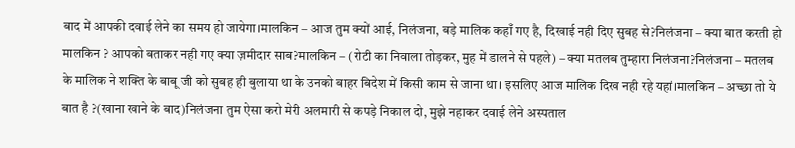बाद में आपकी दवाई लेने का समय हो जायेगा।मालकिन – आज तुम क्यों आई, निलंजना, बड़े मालिक कहाँ गए है, दिखाई नही दिए सुबह से?निलंजना – क्या बात करती हो मालकिन ? आपको बताकर नही गए क्या ज़मीदार साब?मालकिन – (रोटी का निवाला तोड़कर, मुह में डालने से पहले) – क्या मतलब तुम्हारा निलंजना?निलंजना – मतलब के मालिक ने शक्ति के बाबू जी को सुबह ही बुलाया था के उनको बाहर बिदेश में किसी काम से जाना था। इसलिए आज मालिक दिख नही रहे यहां।मालकिन – अच्छा तो ये बात है ?(खाना खाने के बाद)निलंजना तुम ऐसा करो मेरी अलमारी से कपड़े निकाल दो, मुझे नहाकर दवाई लेने अस्पताल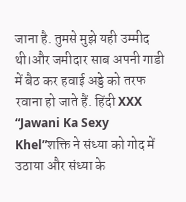जाना है. तुमसे मुझे यही उम्मीद थी।और जमीदार साब अपनी गाडी में बैठ कर हवाई अड्डे को तरफ रवाना हो जाते हैं. हिंदी XXX “Jawani Ka Sexy Khel”शक्ति ने संध्या को गोद में उठाया और संध्या के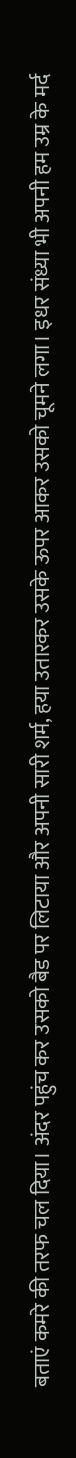बताएं कमरे की तरफ चल दिया। अंदर पहुंच कर उसको बैड पर लिटाया और अपनी सारी शर्म, हया उतारकर उसके ऊपर आकर उसको चूमने लगा। इधर संध्या भी अपनी हम उम्र के मर्द